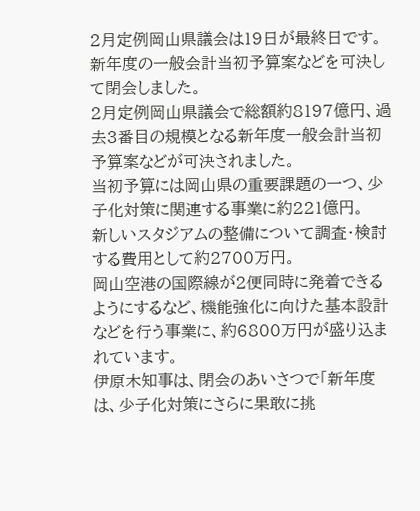2月定例岡山県議会は19日が最終日です。新年度の一般会計当初予算案などを可決して閉会しました。
2月定例岡山県議会で総額約8197億円、過去3番目の規模となる新年度一般会計当初予算案などが可決されました。
当初予算には岡山県の重要課題の一つ、少子化対策に関連する事業に約221億円。
新しいスタジアムの整備について調査・検討する費用として約2700万円。
岡山空港の国際線が2便同時に発着できるようにするなど、機能強化に向けた基本設計などを行う事業に、約6800万円が盛り込まれています。
伊原木知事は、閉会のあいさつで「新年度は、少子化対策にさらに果敢に挑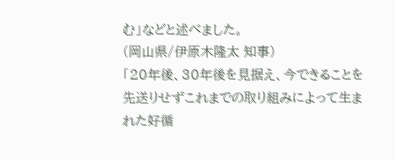む」などと述べました。
(岡山県/伊原木隆太 知事)
「20年後、30年後を見据え、今できることを先送りせずこれまでの取り組みによって生まれた好循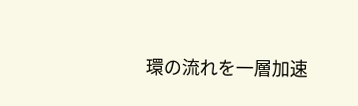環の流れを一層加速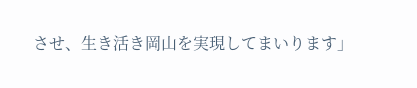させ、生き活き岡山を実現してまいります」